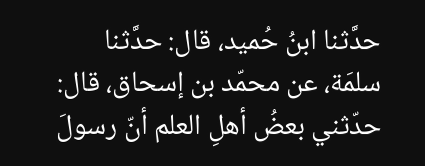حدَّثنا ابنُ حُميد، قال: حدَّثنا سلمَة، عن محمّد بن إسحاق، قال: حدّثني بعضُ أهلِ العلم أنّ رسولَ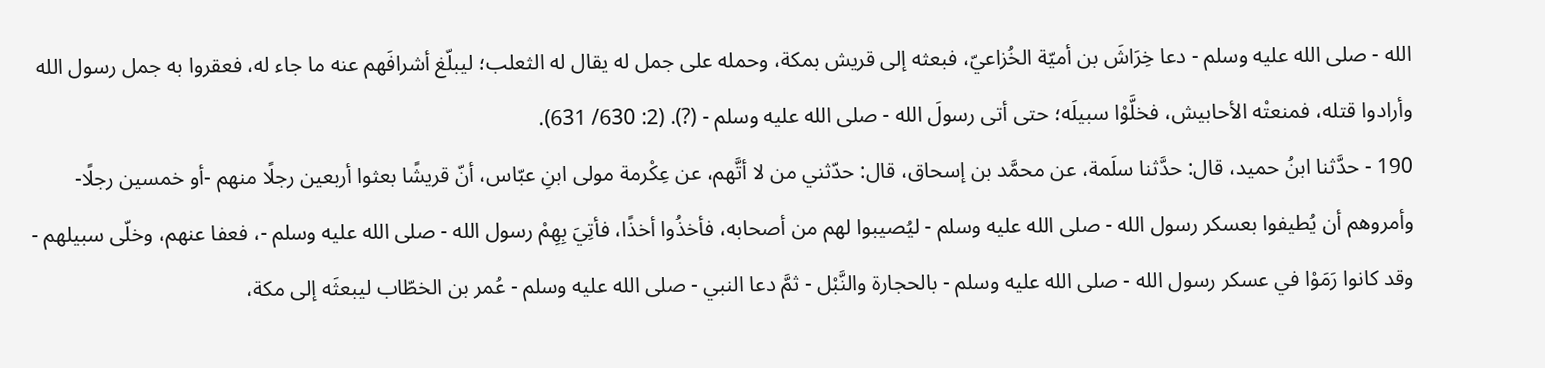الله - صلى الله عليه وسلم - دعا خِرَاشَ بن أميّة الخُزاعيّ، فبعثه إلى قريش بمكة، وحمله على جمل له يقال له الثعلب؛ ليبلّغ أشرافَهم عنه ما جاء له، فعقروا به جمل رسول الله وأرادوا قتله، فمنعتْه الأحابيش، فخلَّوْا سبيلَه؛ حتى أتى رسولَ الله - صلى الله عليه وسلم - (?). (2: 630/ 631).
190 - حدَّثنا ابنُ حميد، قال: حدَّثنا سلَمة، عن محمَّد بن إسحاق، قال: حدّثني من لا أتَّهم، عن عِكْرمة مولى ابنِ عبّاس، أنّ قريشًا بعثوا أربعين رجلًا منهم -أو خمسين رجلًا- وأمروهم أن يُطيفوا بعسكر رسول الله - صلى الله عليه وسلم - ليُصيبوا لهم من أصحابه، فأخذُوا أخذًا، فأتِيَ بِهِمْ رسول الله - صلى الله عليه وسلم -، فعفا عنهم، وخلّى سبيلهم - وقد كانوا رَمَوْا في عسكر رسول الله - صلى الله عليه وسلم - بالحجارة والنَّبْل - ثمَّ دعا النبي - صلى الله عليه وسلم - عُمر بن الخطّاب ليبعثَه إلى مكة،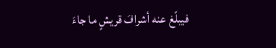فيبلّغ عنه أشرافَ قريشٍ ما جاءَ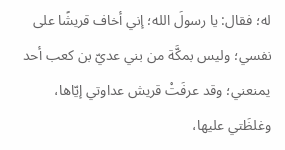له؛ فقال: يا رسولَ الله؛ إني أخاف قريشًا على نفسي؛ وليس بمكَّة من بني عديّ بن كعب أحد يمنعني؛ وقد عرفَتْ قريش عداوتي إيّاها، وغلظَتي عليها،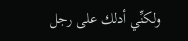ولكنِّي أدلك على رجل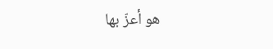هو أعزّ بها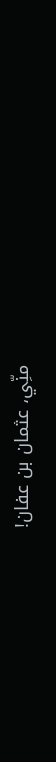منِّي، عثمان بن عفان!